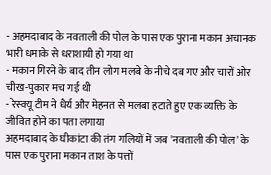- अहमदाबाद के नवताली की पोल के पास एक पुराना मकान अचानक भारी धमाके से धराशायी हो गया था
- मकान गिरने के बाद तीन लोग मलबे के नीचे दब गए और चारों ओर चीख-पुकार मच गई थी
- रेस्क्यू टीम ने धैर्य और मेहनत से मलबा हटाते हुए एक व्यक्ति के जीवित होने का पता लगाया
अहमदाबाद के घीकांटा की तंग गलियों में जब 'नवताली की पोल' के पास एक पुराना मकान ताश के पत्तों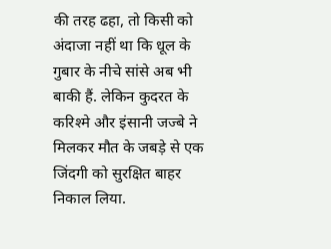की तरह ढहा, तो किसी को अंदाजा नहीं था कि धूल के गुबार के नीचे सांसे अब भी बाकी हैं. लेकिन कुदरत के करिश्मे और इंसानी जज्बे ने मिलकर मौत के जबड़े से एक जिंदगी को सुरक्षित बाहर निकाल लिया.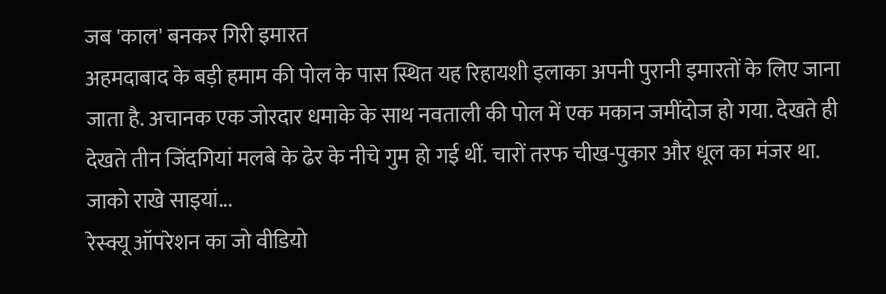जब 'काल' बनकर गिरी इमारत
अहमदाबाद के बड़ी हमाम की पोल के पास स्थित यह रिहायशी इलाका अपनी पुरानी इमारतों के लिए जाना जाता है. अचानक एक जोरदार धमाके के साथ नवताली की पोल में एक मकान जमींदोज हो गया. देखते ही देखते तीन जिंदगियां मलबे के ढेर के नीचे गुम हो गई थीं. चारों तरफ चीख-पुकार और धूल का मंजर था.
जाको राखे साइयां...
रेस्क्यू ऑपरेशन का जो वीडियो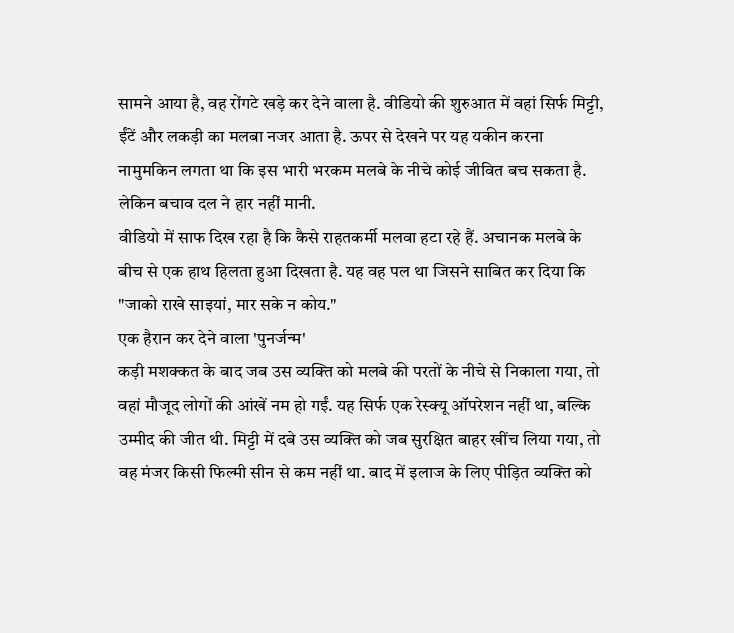सामने आया है, वह रोंगटे खड़े कर देने वाला है. वीडियो की शुरुआत में वहां सिर्फ मिट्टी, ईंटें और लकड़ी का मलबा नजर आता है. ऊपर से देखने पर यह यकीन करना नामुमकिन लगता था कि इस भारी भरकम मलबे के नीचे कोई जीवित बच सकता है. लेकिन बचाव दल ने हार नहीं मानी.
वीडियो में साफ दिख रहा है कि कैसे राहतकर्मी मलवा हटा रहे हैं. अचानक मलबे के बीच से एक हाथ हिलता हुआ दिखता है. यह वह पल था जिसने साबित कर दिया कि "जाको राखे साइयां, मार सके न कोय."
एक हैरान कर देने वाला 'पुनर्जन्म'
कड़ी मशक्कत के बाद जब उस व्यक्ति को मलबे की परतों के नीचे से निकाला गया, तो वहां मौजूद लोगों की आंखें नम हो गईं. यह सिर्फ एक रेस्क्यू ऑपरेशन नहीं था, बल्कि उम्मीद की जीत थी. मिट्टी में दबे उस व्यक्ति को जब सुरक्षित बाहर खींच लिया गया, तो वह मंजर किसी फिल्मी सीन से कम नहीं था. बाद में इलाज के लिए पीड़ित व्यक्ति को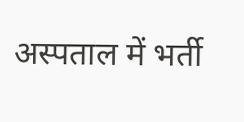अस्पताल में भर्ती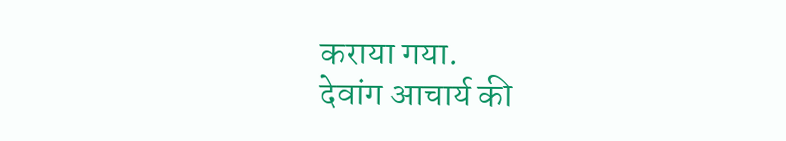कराया गया.
देवांग आचार्य की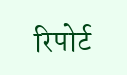रिपोर्ट